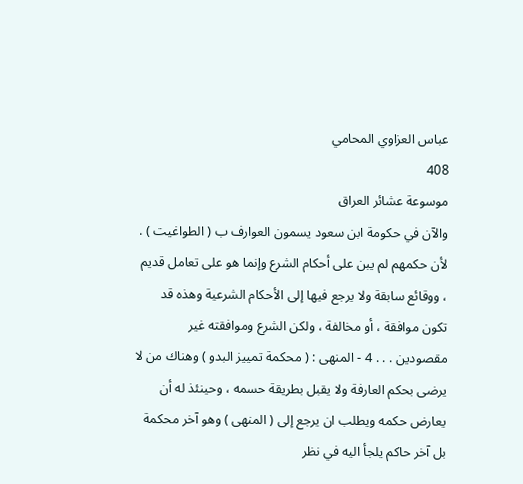عباس العزاوي المحامي
408
موسوعة عشائر العراق
والآن في حكومة ابن سعود يسمون العوارف ب ( الطواغيت ) . لأن حكمهم لم يبن على أحكام الشرع وإنما هو على تعامل قديم ، ووقائع سابقة ولا يرجع فيها إلى الأحكام الشرعية وهذه قد تكون موافقة ، أو مخالفة ، ولكن الشرع وموافقته غير مقصودين . . . 4 - المنهى : ( محكمة تمييز البدو ) وهناك من لا يرضى بحكم العارفة ولا يقبل بطريقة حسمه ، وحينئذ له أن يعارض حكمه ويطلب ان يرجع إلى ( المنهى ) وهو آخر محكمة بل آخر حاكم يلجأ اليه في نظر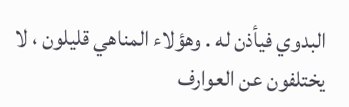البدوي فيأذن له . وهؤلاء المناهي قليلون ، لا يختلفون عن العوارف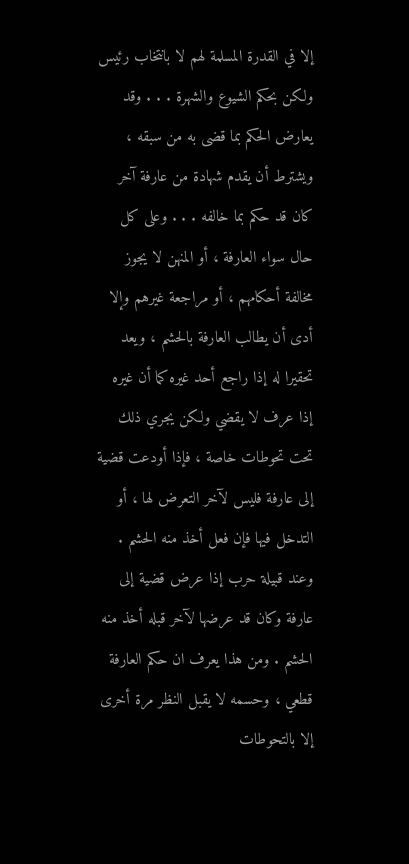إلا في القدرة المسلمة لهم لا بانتخاب رئيس ولكن بحكم الشيوع والشهرة . . . وقد يعارض الحكم بما قضى به من سبقه ، ويشترط أن يقدم شهادة من عارفة آخر كان قد حكم بما خالفه . . . وعلى كل حال سواء العارفة ، أو المنهن لا يجوز مخالفة أحكامهم ، أو مراجعة غيرهم وإلا أدى أن يطالب العارفة بالحشم ، ويعد تحقيرا له إذا راجع أحد غيره كما أن غيره إذا عرف لا يقضي ولكن يجري ذلك تحت تحوطات خاصة ، فإذا أودعت قضية إلى عارفة فليس لآخر التعرض لها ، أو التدخل فيها فإن فعل أخذ منه الحشم . وعند قبيلة حرب إذا عرض قضية إلى عارفة وكان قد عرضها لآخر قبله أخذ منه الحشم . ومن هذا يعرف ان حكم العارفة قطعي ، وحسمه لا يقبل النظر مرة أخرى إلا بالتحوطات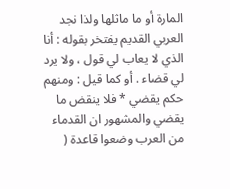المارة أو ما ماثلها ولذا نجد العربي القديم يفتخر بقوله : أنا الذي لا يعاب لي قول ، ولا يرد لي قضاء . أو كما قيل : ومنهم حكم يقضي * فلا ينقض ما يقضي والمشهور ان القدماء من العرب وضعوا قاعدة (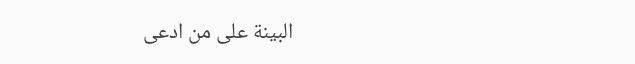البينة على من ادعى